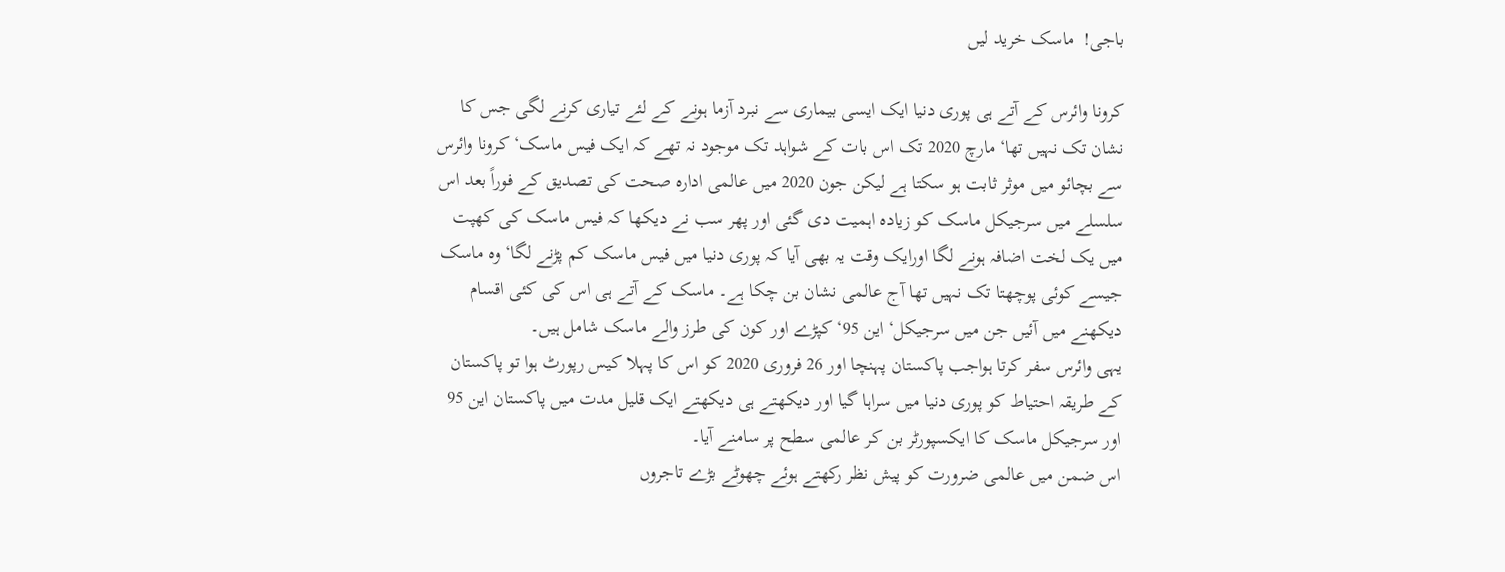باجی!  ماسک خرید لیں

کرونا وائرس کے آتے ہی پوری دنیا ایک ایسی بیماری سے نبرد آزما ہونے کے لئے تیاری کرنے لگی جس کا نشان تک نہیں تھا‘مارچ 2020 تک اس بات کے شواہد تک موجود نہ تھے کہ ایک فیس ماسک‘ کرونا وائرس سے بچائو میں موثر ثابت ہو سکتا ہے لیکن جون 2020 میں عالمی ادارہ صحت کی تصدیق کے فوراً بعد اس سلسلے میں سرجیکل ماسک کو زیادہ اہمیت دی گئی اور پھر سب نے دیکھا کہ فیس ماسک کی کھپت میں یک لخت اضافہ ہونے لگا اورایک وقت یہ بھی آیا کہ پوری دنیا میں فیس ماسک کم پڑنے لگا‘ وہ ماسک جیسے کوئی پوچھتا تک نہیں تھا آج عالمی نشان بن چکا ہے۔ ماسک کے آتے ہی اس کی کئی اقسام دیکھنے میں آئیں جن میں سرجیکل‘ این 95‘ کپڑے اور کون کی طرز والے ماسک شامل ہیں۔
یہی وائرس سفر کرتا ہواجب پاکستان پہنچا اور 26 فروری 2020 کو اس کا پہلا کیس رپورٹ ہوا تو پاکستان کے طریقہ احتیاط کو پوری دنیا میں سراہا گیا اور دیکھتے ہی دیکھتے ایک قلیل مدت میں پاکستان این 95 اور سرجیکل ماسک کا ایکسپورٹر بن کر عالمی سطح پر سامنے آیا۔
اس ضمن میں عالمی ضرورت کو پیش نظر رکھتے ہوئے چھوٹے بڑے تاجروں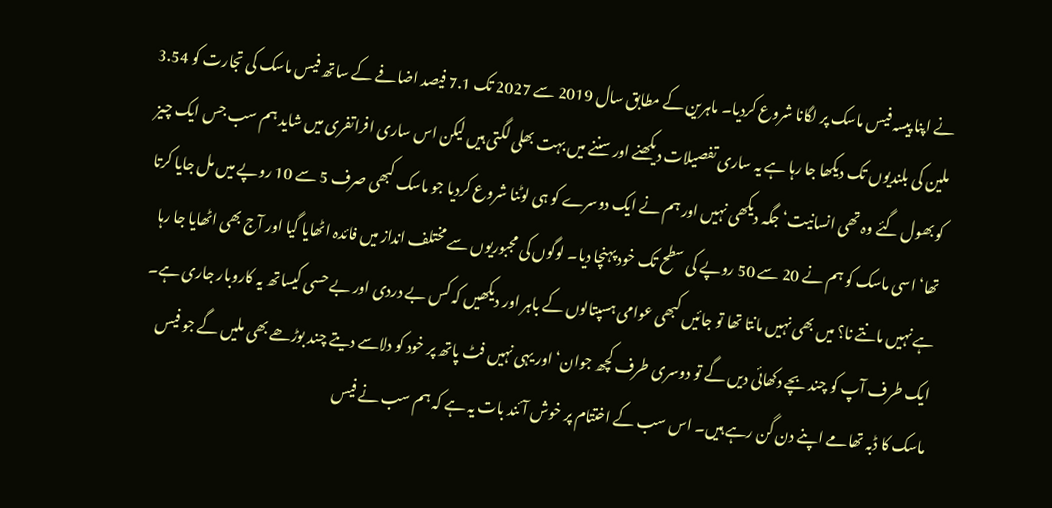نے اپنا پیسہ فیس ماسک پر لگانا شروع کردیا۔ ماہرین کے مطابق سال 2019 سے 2027 تک 7.1 فیصد اضافے کے ساتھ فیس ماسک کی تجارت کو 3.54 ملین کی بلندیوں تک دیکھا جا رہا ہے یہ ساری تفصیلات دیکھنے اور سننے میں بہت بھلی لگتی ہیں لیکن اس ساری افراتفری میں شاید ہم سب جس ایک چیز کو بھول گئے وہ تھی انسانیت‘ جگہ دیکھی نہیں اور ہم نے ایک دوسرے کو ہی لوٹنا شروع کردیا جو ماسک کبھی صرف 5 سے 10 روپے میں مل جایا کرتا تھا‘ اسی ماسک کو ہم نے 20 سے 50 روپے کی سطح تک خود پہنچا دیا۔ لوگوں کی مجبوریوں سے مختلف انداز میں فائدہ اٹھایا گیا اور آج بھی اٹھایا جا رہا ہے نہیں مانتے نا؟ میں بھی نہیں مانتا تھا تو جائیں کبھی عوامی ہسپتالوں کے باہر اور دیکھیں کہ کس بے دردی اور بے حسی کیساتھ یہ کاروبار جاری ہے۔ ایک طرف آپ کو چند بچے دکھائی دیں گے تو دوسری طرف کچھ جوان‘ اور یہی نہیں فٹ پاتھ پر خود کو دلاسے دیتے چند بوڑھے بھی ملیں گے جو فیس ماسک کا ڈبہ تھامے اپنے دن گن رہے ہیں۔ اس سب کے اختتام پر خوش آئند بات یہ ہے کہ ہم سب نے فیس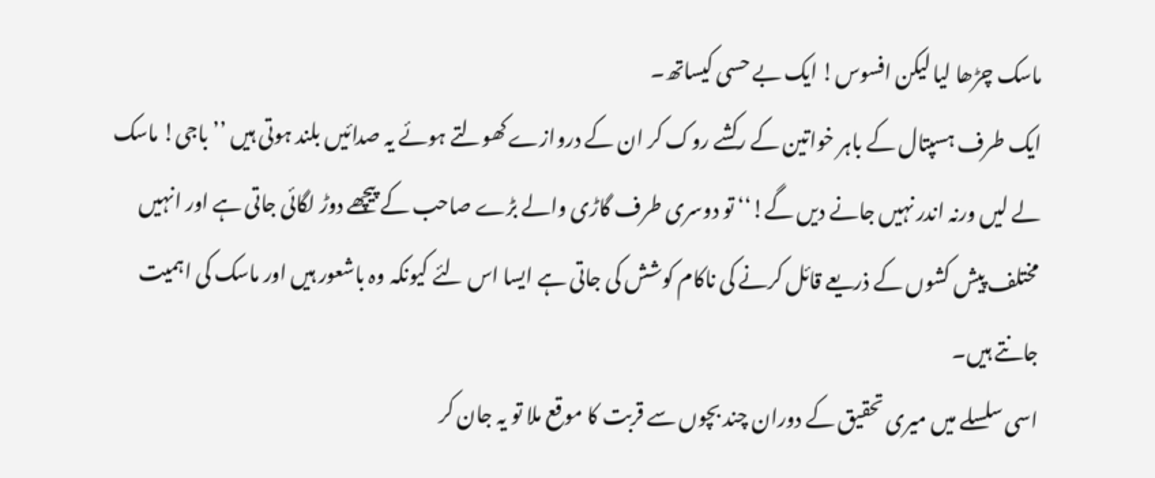ماسک چڑھا لیا لیکن افسوس! ایک بے حسی کیساتھ۔
ایک طرف ہسپتال کے باہر خواتین کے رکشے روک کر ان کے دروازے کھولتے ہوئے یہ صدائیں بلند ہوتی ہیں ’’باجی! ماسک لے لیں ورنہ اندر نہیں جانے دیں گے!‘‘ تو دوسری طرف گاڑی والے بڑے صاحب کے پیچھے دوڑ لگائی جاتی ہے اور انہیں مختلف پیش کشوں کے ذریعے قائل کرنے کی ناکام کوشش کی جاتی ہے ایسا اس لئے کیونکہ وہ باشعور ہیں اور ماسک کی اہمیت جانتے ہیں۔
اسی سلسلے میں میری تحقیق کے دوران چند بچوں سے قربت کا موقع ملا تو یہ جان کر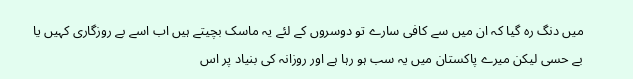میں دنگ رہ گیا کہ ان میں سے کافی سارے تو دوسروں کے لئے یہ ماسک بچیتے ہیں اب اسے بے روزگاری کہیں یا بے حسی لیکن میرے پاکستان میں یہ سب ہو رہا ہے اور روزانہ کی بنیاد پر اس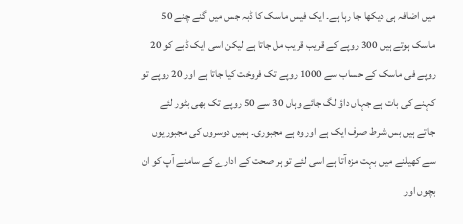میں اضافہ ہی دیکھا جا رہا ہے۔ ایک فیس ماسک کا ڈبہ جس میں گنے چنے 50 ماسک ہوتے ہیں 300 روپے کے قریب قریب مل جاتا ہے لیکن اسی ایک ڈبے کو 20 روپے فی ماسک کے حساب سے 1000 روپے تک فروخت کیا جاتا ہے اور 20 روپے تو کہنے کی بات ہے جہاں داؤ لگ جائے وہاں 30 سے 50 روپے تک بھی بٹور لئے جاتے ہیں بس شرط صرف ایک ہے اور وہ ہے مجبوری۔ ہمیں دوسروں کی مجبوریوں سے کھیلنے میں بہت مزہ آتا ہے اسی لئے تو ہر صحت کے ادارے کے سامنے آپ کو ان بچوں اور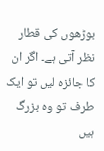بوڑھوں کی قطار نظر آتی ہے۔ اگر ان کا جائزہ لیں تو ایک طرف تو وہ بزرگ ہیں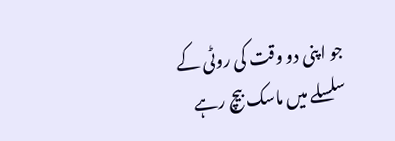جو اپنی دو وقت کی روٹی کے سلسلے میں ماسک بیچ رہے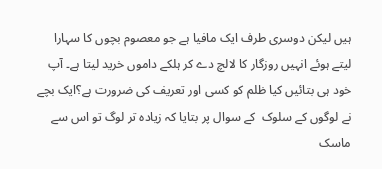ہیں لیکن دوسری طرف ایک مافیا ہے جو معصوم بچوں کا سہارا لیتے ہوئے انہیں روزگار کا لالچ دے کر ہلکے داموں خرید لیتا ہے۔ آپ خود ہی بتائیں کیا ظلم کو کسی اور تعریف کی ضرورت ہے؟ایک بچے نے لوگوں کے سلوک  کے سوال پر بتایا کہ زیادہ تر لوگ تو اس سے ماسک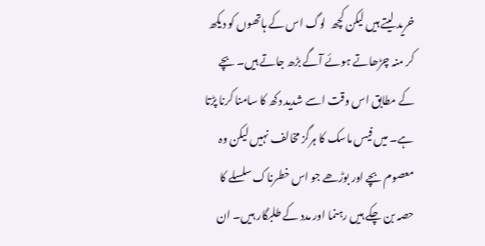خرید لیتے ہیں لیکن کچھ  لوگ اس کے ہاتھوں کو دیکھ کر منہ چڑھاتے ہوئے آگے بڑھ جاتے ہیں۔ بچے کے مطابق اس وقت اسے شدید دکھ کا سامنا کرنا پڑتا ہے۔ میں فیس ماسک کا ہرگز مخالف نہیں لیکن وہ معصوم بچے اور بوڑھے جو اس خطرناک سلسلے کا حصہ بن چکے ہیں رہنما اور مدد کے طلبگار ہیں۔ ان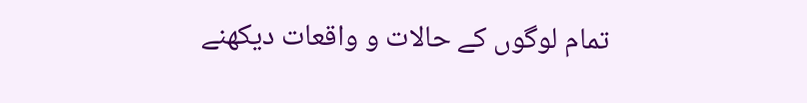تمام لوگوں کے حالات و واقعات دیکھنے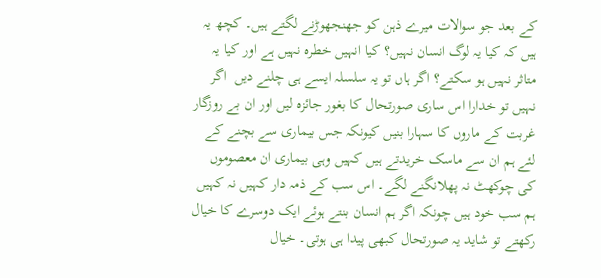کے بعد جو سوالات میرے ذہن کو جھنجھوڑنے لگتے ہیں۔ کچھ یہ ہیں کہ کیا یہ لوگ انسان نہیں؟ کیا انہیں خطرہ نہیں ہے اور کیا یہ متاثر نہیں ہو سکتے؟ اگر ہاں تو یہ سلسلہ ایسے ہی چلنے دیں  اگر نہیں تو خدارا اس ساری صورتحال کا بغور جائزہ لیں اور ان بے روزگار غربت کے ماروں کا سہارا بنیں کیونکہ جس بیماری سے بچنے کے لئے ہم ان سے ماسک خریدتے ہیں کہیں وہی بیماری ان معصوموں کی چوکھٹ نہ پھلانگنے لگے۔ اس سب کے ذمہ دار کہیں نہ کہیں ہم سب خود ہیں چونکہ اگر ہم انسان بنتے ہوئے ایک دوسرے کا خیال رکھتے تو شاید یہ صورتحال کبھی پیدا ہی ہوتی۔ خیال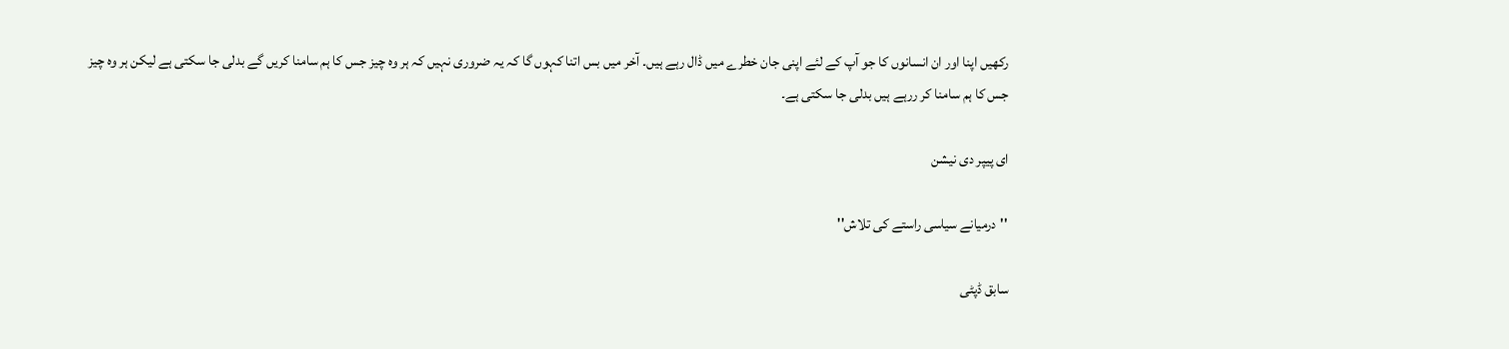رکھیں اپنا اور ان انسانوں کا جو آپ کے لئے اپنی جان خطرے میں ڈال رہے ہیں۔ آخر میں بس اتنا کہوں گا کہ یہ ضروری نہیں کہ ہر وہ چیز جس کا ہم سامنا کریں گے بدلی جا سکتی ہے لیکن ہر وہ چیز جس کا ہم سامنا کر ررہے ہیں بدلی جا سکتی ہے۔

ای پیپر دی نیشن

''درمیانے سیاسی راستے کی تلاش''

سابق ڈپٹی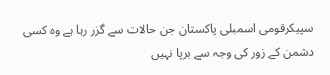سپیکرقومی اسمبلی پاکستان جن حالات سے گزر رہا ہے وہ کسی دشمن کے زور کی وجہ سے برپا نہیں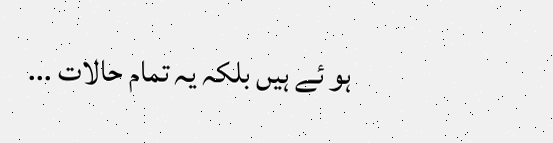ہو ئے ہیں بلکہ یہ تمام حالات ...